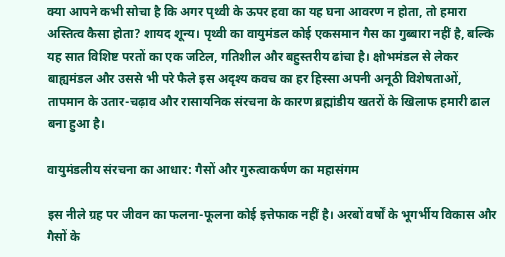क्या आपने कभी सोचा है कि अगर पृथ्वी के ऊपर हवा का यह घना आवरण न होता, तो हमारा अस्तित्व कैसा होता? शायद शून्य। पृथ्वी का वायुमंडल कोई एकसमान गैस का गुब्बारा नहीं है, बल्कि यह सात विशिष्ट परतों का एक जटिल, गतिशील और बहुस्तरीय ढांचा है। क्षोभमंडल से लेकर बाह्यमंडल और उससे भी परे फैले इस अदृश्य कवच का हर हिस्सा अपनी अनूठी विशेषताओं, तापमान के उतार-चढ़ाव और रासायनिक संरचना के कारण ब्रह्मांडीय खतरों के खिलाफ हमारी ढाल बना हुआ है।

वायुमंडलीय संरचना का आधार: गैसों और गुरुत्वाकर्षण का महासंगम

इस नीले ग्रह पर जीवन का फलना-फूलना कोई इत्तेफाक नहीं है। अरबों वर्षों के भूगर्भीय विकास और गैसों के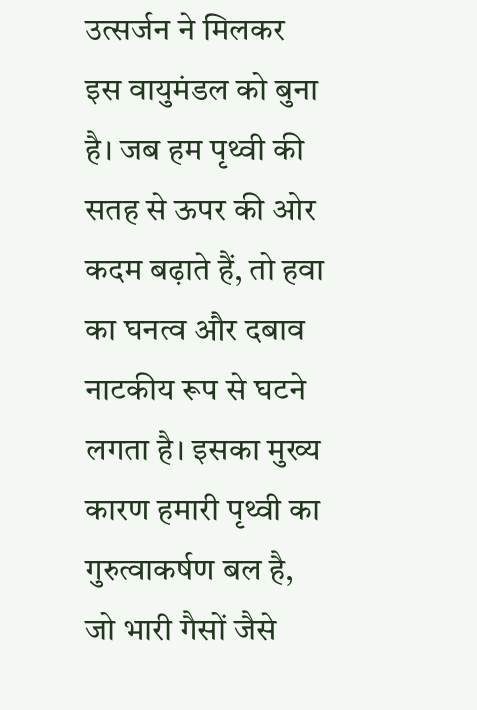उत्सर्जन ने मिलकर इस वायुमंडल को बुना है। जब हम पृथ्वी की सतह से ऊपर की ओर कदम बढ़ाते हैं, तो हवा का घनत्व और दबाव नाटकीय रूप से घटने लगता है। इसका मुख्य कारण हमारी पृथ्वी का गुरुत्वाकर्षण बल है, जो भारी गैसों जैसे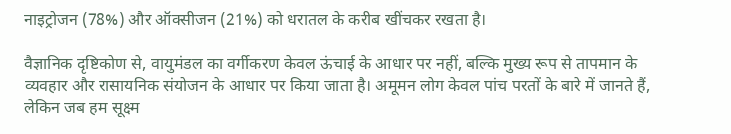नाइट्रोजन (78%) और ऑक्सीजन (21%) को धरातल के करीब खींचकर रखता है।

वैज्ञानिक दृष्टिकोण से, वायुमंडल का वर्गीकरण केवल ऊंचाई के आधार पर नहीं, बल्कि मुख्य रूप से तापमान के व्यवहार और रासायनिक संयोजन के आधार पर किया जाता है। अमूमन लोग केवल पांच परतों के बारे में जानते हैं, लेकिन जब हम सूक्ष्म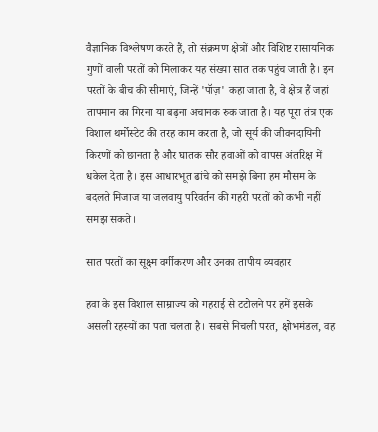वैज्ञानिक विश्लेषण करते हैं, तो संक्रमण क्षेत्रों और विशिष्ट रासायनिक गुणों वाली परतों को मिलाकर यह संख्या सात तक पहुंच जाती है। इन परतों के बीच की सीमाएं, जिन्हें 'पॉज़' कहा जाता है, वे क्षेत्र हैं जहां तापमान का गिरना या बढ़ना अचानक रुक जाता है। यह पूरा तंत्र एक विशाल थर्मोस्टेट की तरह काम करता है, जो सूर्य की जीवनदायिनी किरणों को छानता है और घातक सौर हवाओं को वापस अंतरिक्ष में धकेल देता है। इस आधारभूत ढांचे को समझे बिना हम मौसम के बदलते मिजाज या जलवायु परिवर्तन की गहरी परतों को कभी नहीं समझ सकते।

सात परतों का सूक्ष्म वर्गीकरण और उनका तापीय व्यवहार

हवा के इस विशाल साम्राज्य को गहराई से टटोलने पर हमें इसके असली रहस्यों का पता चलता है। सबसे निचली परत, क्षोभमंडल, वह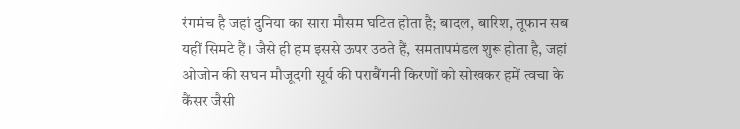रंगमंच है जहां दुनिया का सारा मौसम घटित होता है; बादल, बारिश, तूफान सब यहीं सिमटे हैं। जैसे ही हम इससे ऊपर उठते हैं, समतापमंडल शुरू होता है, जहां ओजोन की सघन मौजूदगी सूर्य की पराबैंगनी किरणों को सोखकर हमें त्वचा के कैंसर जैसी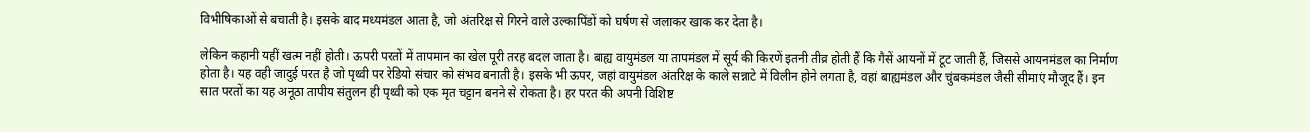विभीषिकाओं से बचाती है। इसके बाद मध्यमंडल आता है, जो अंतरिक्ष से गिरने वाले उल्कापिंडों को घर्षण से जलाकर खाक कर देता है।

लेकिन कहानी यहीं खत्म नहीं होती। ऊपरी परतों में तापमान का खेल पूरी तरह बदल जाता है। बाह्य वायुमंडल या तापमंडल में सूर्य की किरणें इतनी तीव्र होती हैं कि गैसें आयनों में टूट जाती हैं, जिससे आयनमंडल का निर्माण होता है। यह वही जादुई परत है जो पृथ्वी पर रेडियो संचार को संभव बनाती है। इसके भी ऊपर, जहां वायुमंडल अंतरिक्ष के काले सन्नाटे में विलीन होने लगता है, वहां बाह्यमंडल और चुंबकमंडल जैसी सीमाएं मौजूद हैं। इन सात परतों का यह अनूठा तापीय संतुलन ही पृथ्वी को एक मृत चट्टान बनने से रोकता है। हर परत की अपनी विशिष्ट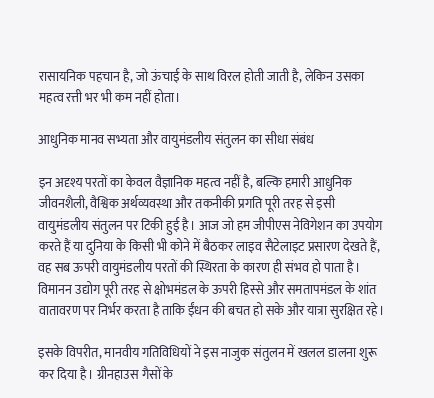रासायनिक पहचान है, जो ऊंचाई के साथ विरल होती जाती है, लेकिन उसका महत्व रत्ती भर भी कम नहीं होता।

आधुनिक मानव सभ्यता और वायुमंडलीय संतुलन का सीधा संबंध

इन अदृश्य परतों का केवल वैज्ञानिक महत्व नहीं है, बल्कि हमारी आधुनिक जीवनशैली, वैश्विक अर्थव्यवस्था और तकनीकी प्रगति पूरी तरह से इसी वायुमंडलीय संतुलन पर टिकी हुई है। आज जो हम जीपीएस नेविगेशन का उपयोग करते हैं या दुनिया के किसी भी कोने में बैठकर लाइव सैटेलाइट प्रसारण देखते हैं, वह सब ऊपरी वायुमंडलीय परतों की स्थिरता के कारण ही संभव हो पाता है। विमानन उद्योग पूरी तरह से क्षोभमंडल के ऊपरी हिस्से और समतापमंडल के शांत वातावरण पर निर्भर करता है ताकि ईंधन की बचत हो सके और यात्रा सुरक्षित रहे।

इसके विपरीत, मानवीय गतिविधियों ने इस नाजुक संतुलन में खलल डालना शुरू कर दिया है। ग्रीनहाउस गैसों के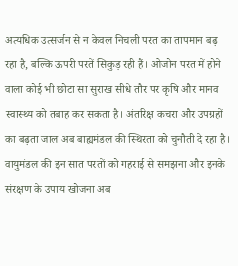अत्यधिक उत्सर्जन से न केवल निचली परत का तापमान बढ़ रहा है, बल्कि ऊपरी परतें सिकुड़ रही हैं। ओजोन परत में होने वाला कोई भी छोटा सा सुराख सीधे तौर पर कृषि और मानव स्वास्थ्य को तबाह कर सकता है। अंतरिक्ष कचरा और उपग्रहों का बढ़ता जाल अब बाह्यमंडल की स्थिरता को चुनौती दे रहा है। वायुमंडल की इन सात परतों को गहराई से समझना और इनके संरक्षण के उपाय खोजना अब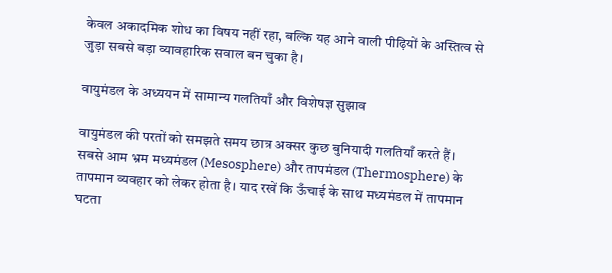केवल अकादमिक शोध का विषय नहीं रहा, बल्कि यह आने वाली पीढ़ियों के अस्तित्व से जुड़ा सबसे बड़ा व्यावहारिक सवाल बन चुका है।

वायुमंडल के अध्ययन में सामान्य गलतियाँ और विशेषज्ञ सुझाव

वायुमंडल की परतों को समझते समय छात्र अक्सर कुछ बुनियादी गलतियाँ करते हैं। सबसे आम भ्रम मध्यमंडल (Mesosphere) और तापमंडल (Thermosphere) के तापमान व्यवहार को लेकर होता है। याद रखें कि ऊँचाई के साथ मध्यमंडल में तापमान घटता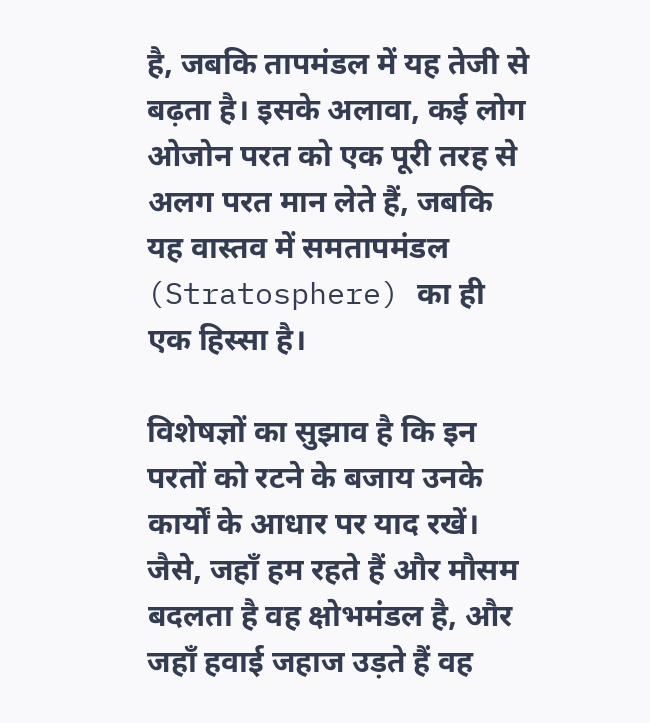है, जबकि तापमंडल में यह तेजी से बढ़ता है। इसके अलावा, कई लोग ओजोन परत को एक पूरी तरह से अलग परत मान लेते हैं, जबकि यह वास्तव में समतापमंडल (Stratosphere) का ही एक हिस्सा है।

विशेषज्ञों का सुझाव है कि इन परतों को रटने के बजाय उनके कार्यों के आधार पर याद रखें। जैसे, जहाँ हम रहते हैं और मौसम बदलता है वह क्षोभमंडल है, और जहाँ हवाई जहाज उड़ते हैं वह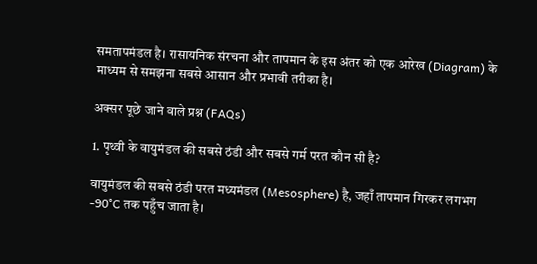समतापमंडल है। रासायनिक संरचना और तापमान के इस अंतर को एक आरेख (Diagram) के माध्यम से समझना सबसे आसान और प्रभावी तरीका है।

अक्सर पूछे जाने वाले प्रश्न (FAQs)

1. पृथ्वी के वायुमंडल की सबसे ठंडी और सबसे गर्म परत कौन सी है?

वायुमंडल की सबसे ठंडी परत मध्यमंडल (Mesosphere) है, जहाँ तापमान गिरकर लगभग -90°C तक पहुँच जाता है।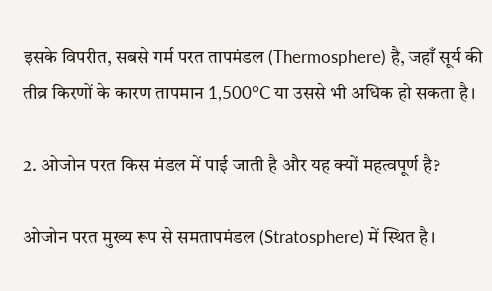इसके विपरीत, सबसे गर्म परत तापमंडल (Thermosphere) है, जहाँ सूर्य की तीव्र किरणों के कारण तापमान 1,500°C या उससे भी अधिक हो सकता है।

2. ओजोन परत किस मंडल में पाई जाती है और यह क्यों महत्वपूर्ण है?

ओजोन परत मुख्य रूप से समतापमंडल (Stratosphere) में स्थित है।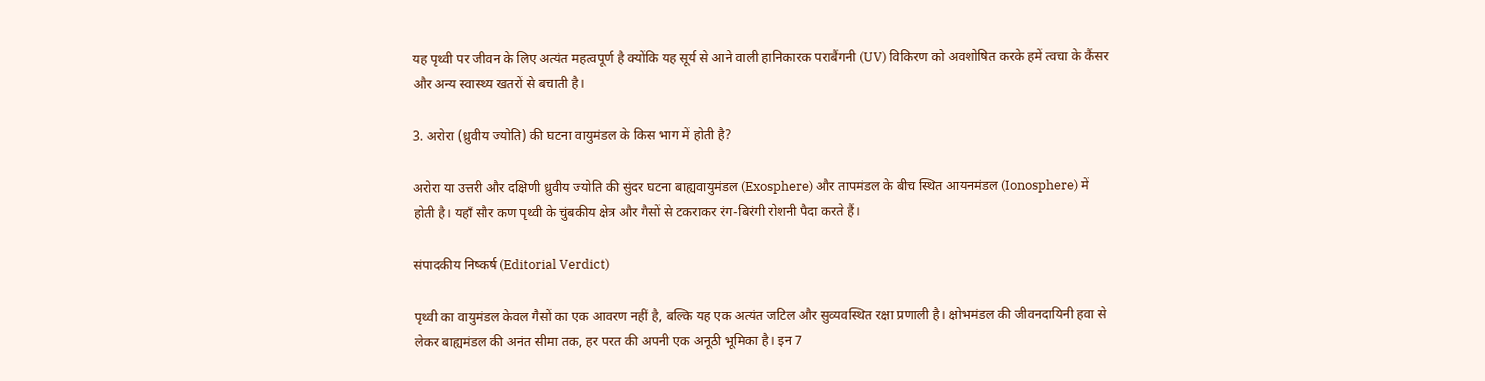यह पृथ्वी पर जीवन के लिए अत्यंत महत्वपूर्ण है क्योंकि यह सूर्य से आने वाली हानिकारक पराबैंगनी (UV) विकिरण को अवशोषित करके हमें त्वचा के कैंसर और अन्य स्वास्थ्य खतरों से बचाती है।

3. अरोरा (ध्रुवीय ज्योति) की घटना वायुमंडल के किस भाग में होती है?

अरोरा या उत्तरी और दक्षिणी ध्रुवीय ज्योति की सुंदर घटना बाह्यवायुमंडल (Exosphere) और तापमंडल के बीच स्थित आयनमंडल (Ionosphere) में होती है। यहाँ सौर कण पृथ्वी के चुंबकीय क्षेत्र और गैसों से टकराकर रंग-बिरंगी रोशनी पैदा करते हैं।

संपादकीय निष्कर्ष (Editorial Verdict)

पृथ्वी का वायुमंडल केवल गैसों का एक आवरण नहीं है, बल्कि यह एक अत्यंत जटिल और सुव्यवस्थित रक्षा प्रणाली है। क्षोभमंडल की जीवनदायिनी हवा से लेकर बाह्यमंडल की अनंत सीमा तक, हर परत की अपनी एक अनूठी भूमिका है। इन 7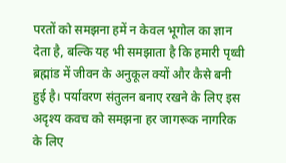परतों को समझना हमें न केवल भूगोल का ज्ञान देता है, बल्कि यह भी समझाता है कि हमारी पृथ्वी ब्रह्मांड में जीवन के अनुकूल क्यों और कैसे बनी हुई है। पर्यावरण संतुलन बनाए रखने के लिए इस अदृश्य कवच को समझना हर जागरूक नागरिक के लिए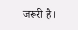जरूरी है।